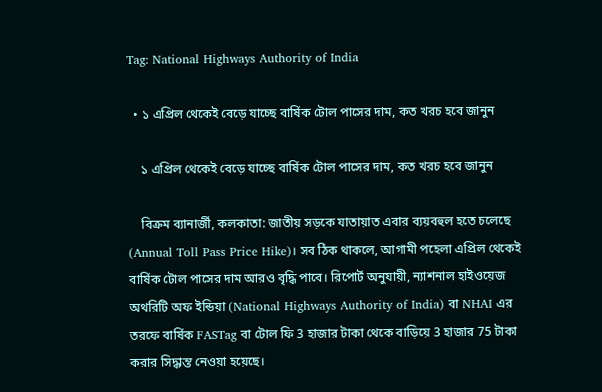Tag: National Highways Authority of India

  • ১ এপ্রিল থেকেই বেড়ে যাচ্ছে বার্ষিক টোল পাসের দাম, কত খরচ হবে জানুন

    ১ এপ্রিল থেকেই বেড়ে যাচ্ছে বার্ষিক টোল পাসের দাম, কত খরচ হবে জানুন

    বিক্রম ব্যানার্জী, কলকাতা: জাতীয় সড়কে যাতায়াত এবার ব্যয়বহুল হতে চলেছে (Annual Toll Pass Price Hike)। সব ঠিক থাকলে, আগামী পহেলা এপ্রিল থেকেই বার্ষিক টোল পাসের দাম আরও বৃদ্ধি পাবে। রিপোর্ট অনুযায়ী, ন্যাশনাল হাইওয়েজ অথরিটি অফ ইন্ডিয়া (National Highways Authority of India) বা NHAI এর তরফে বার্ষিক FASTag বা টোল ফি 3 হাজার টাকা থেকে বাড়িয়ে 3 হাজার 75 টাকা করার সিদ্ধান্ত নেওয়া হয়েছে।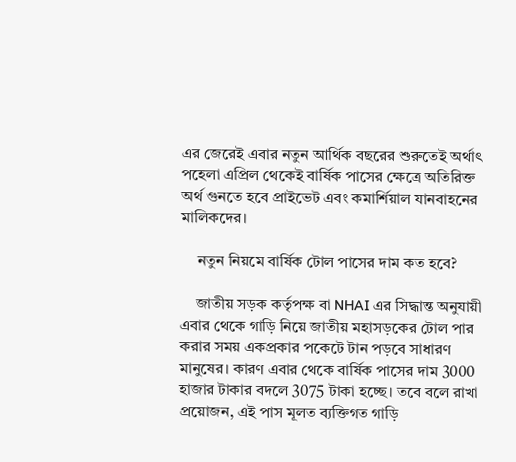এর জেরেই এবার নতুন আর্থিক বছরের শুরুতেই অর্থাৎ পহেলা এপ্রিল থেকেই বার্ষিক পাসের ক্ষেত্রে অতিরিক্ত অর্থ গুনতে হবে প্রাইভেট এবং কমার্শিয়াল যানবাহনের মালিকদের।

    নতুন নিয়মে বার্ষিক টোল পাসের দাম কত হবে?

    জাতীয় সড়ক কর্তৃপক্ষ বা NHAI এর সিদ্ধান্ত অনুযায়ী এবার থেকে গাড়ি নিয়ে জাতীয় মহাসড়কের টোল পার করার সময় একপ্রকার পকেটে টান পড়বে সাধারণ মানুষের। কারণ এবার থেকে বার্ষিক পাসের দাম 3000 হাজার টাকার বদলে 3075 টাকা হচ্ছে। তবে বলে রাখা প্রয়োজন, এই পাস মূলত ব্যক্তিগত গাড়ি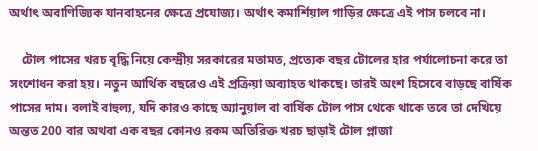অর্থাৎ অবাণিজ্যিক যানবাহনের ক্ষেত্রে প্রযোজ্য। অর্থাৎ কমার্শিয়াল গাড়ির ক্ষেত্রে এই পাস চলবে না।

    টোল পাসের খরচ বৃদ্ধি নিয়ে কেন্দ্রীয় সরকারের মতামত, প্রত্যেক বছর টোলের হার পর্যালোচনা করে তা সংশোধন করা হয়। নতুন আর্থিক বছরেও এই প্রক্রিয়া অব্যাহত থাকছে। তারই অংশ হিসেবে বাড়ছে বার্ষিক পাসের দাম। বলাই বাহুল্য, যদি কারও কাছে অ্যানুয়াল বা বার্ষিক টোল পাস থেকে থাকে তবে তা দেখিয়ে অন্তত 200 বার অথবা এক বছর কোনও রকম অতিরিক্ত খরচ ছাড়াই টোল প্লাজা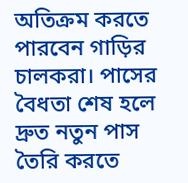অতিক্রম করতে পারবেন গাড়ির চালকরা। পাসের বৈধতা শেষ হলে দ্রুত নতুন পাস তৈরি করতে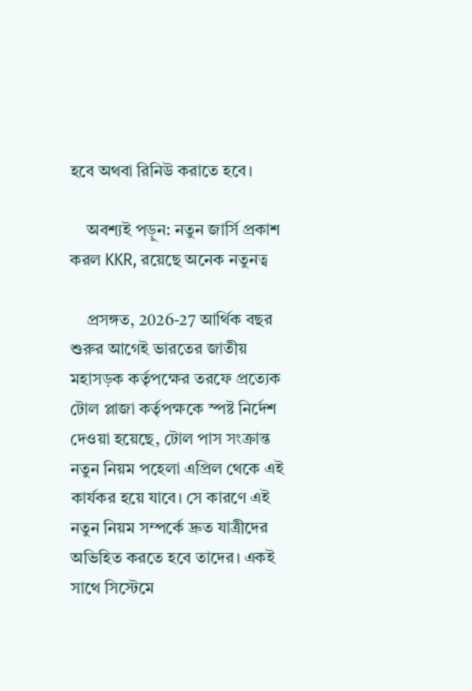হবে অথবা রিনিউ করাতে হবে।

    অবশ্যই পড়ুন: নতুন জার্সি প্রকাশ করল KKR, রয়েছে অনেক নতুনত্ব

    প্রসঙ্গত, 2026-27 আর্থিক বছর শুরুর আগেই ভারতের জাতীয় মহাসড়ক কর্তৃপক্ষের তরফে প্রত্যেক টোল প্লাজা কর্তৃপক্ষকে স্পষ্ট নির্দেশ দেওয়া হয়েছে, টোল পাস সংক্রান্ত নতুন নিয়ম পহেলা এপ্রিল থেকে এই কার্যকর হয়ে যাবে। সে কারণে এই নতুন নিয়ম সম্পর্কে দ্রুত যাত্রীদের অভিহিত করতে হবে তাদের। একই সাথে সিস্টেমে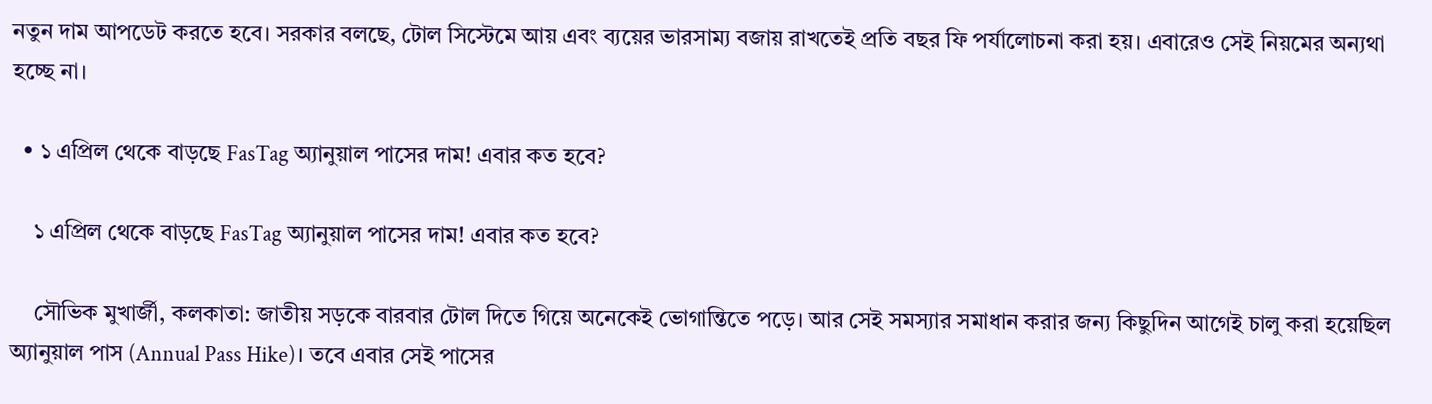নতুন দাম আপডেট করতে হবে। সরকার বলছে, টোল সিস্টেমে আয় এবং ব্যয়ের ভারসাম্য বজায় রাখতেই প্রতি বছর ফি পর্যালোচনা করা হয়। এবারেও সেই নিয়মের অন্যথা হচ্ছে না।

  • ১ এপ্রিল থেকে বাড়ছে FasTag অ্যানুয়াল পাসের দাম! এবার কত হবে?

    ১ এপ্রিল থেকে বাড়ছে FasTag অ্যানুয়াল পাসের দাম! এবার কত হবে?

    সৌভিক মুখার্জী, কলকাতা: জাতীয় সড়কে বারবার টোল দিতে গিয়ে অনেকেই ভোগান্তিতে পড়ে। আর সেই সমস্যার সমাধান করার জন্য কিছুদিন আগেই চালু করা হয়েছিল অ্যানুয়াল পাস (Annual Pass Hike)। তবে এবার সেই পাসের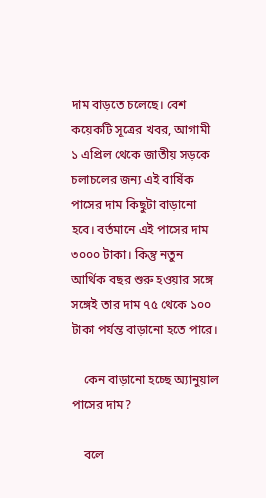দাম বাড়তে চলেছে। বেশ কয়েকটি সূত্রের খবর, আগামী ১ এপ্রিল থেকে জাতীয় সড়কে চলাচলের জন্য এই বার্ষিক পাসের দাম কিছুটা বাড়ানো হবে। বর্তমানে এই পাসের দাম ৩০০০ টাকা। কিন্তু নতুন আর্থিক বছর শুরু হওয়ার সঙ্গে সঙ্গেই তার দাম ৭৫ থেকে ১০০ টাকা পর্যন্ত বাড়ানো হতে পারে।

    কেন বাড়ানো হচ্ছে অ্যানুয়াল পাসের দাম?

    বলে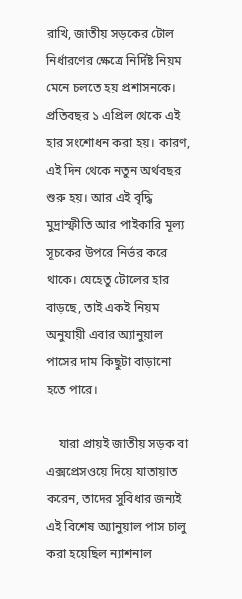রাখি, জাতীয় সড়কের টোল নির্ধারণের ক্ষেত্রে নির্দিষ্ট নিয়ম মেনে চলতে হয় প্রশাসনকে। প্রতিবছর ১ এপ্রিল থেকে এই হার সংশোধন করা হয়। কারণ, এই দিন থেকে নতুন অর্থবছর শুরু হয়। আর এই বৃদ্ধি মুদ্রাস্ফীতি আর পাইকারি মূল্য সূচকের উপরে নির্ভর করে থাকে। যেহেতু টোলের হার বাড়ছে, তাই একই নিয়ম অনুযায়ী এবার অ্যানুয়াল পাসের দাম কিছুটা বাড়ানো হতে পারে।

    যারা প্রায়ই জাতীয় সড়ক বা এক্সপ্রেসওয়ে দিয়ে যাতায়াত করেন, তাদের সুবিধার জন্যই এই বিশেষ অ্যানুয়াল পাস চালু করা হয়েছিল ন্যাশনাল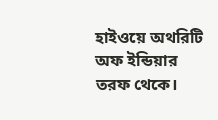হাইওয়ে অথরিটি অফ ইন্ডিয়ার তরফ থেকে।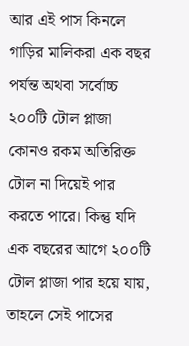আর এই পাস কিনলে গাড়ির মালিকরা এক বছর পর্যন্ত অথবা সর্বোচ্চ ২০০টি টোল প্লাজা কোনও রকম অতিরিক্ত টোল না দিয়েই পার করতে পারে। কিন্তু যদি এক বছরের আগে ২০০টি টোল প্লাজা পার হয়ে যায়, তাহলে সেই পাসের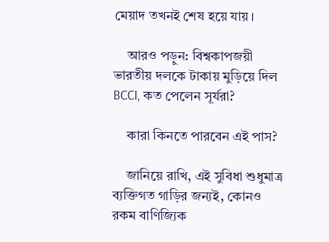মেয়াদ তখনই শেষ হয়ে যায়।

    আরও পড়ুন: বিশ্বকাপজয়ী ভারতীয় দলকে টাকায় মুড়িয়ে দিল BCCI, কত পেলেন সূর্যরা?

    কারা কিনতে পারবেন এই পাস?

    জানিয়ে রাখি, এই সুবিধা শুধুমাত্র ব্যক্তিগত গাড়ির জন্যই, কোনও রকম বাণিজ্যিক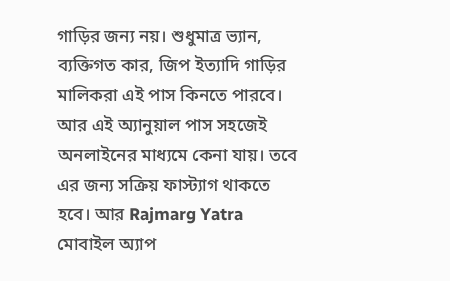গাড়ির জন্য নয়। শুধুমাত্র ভ্যান, ব্যক্তিগত কার, জিপ ইত্যাদি গাড়ির মালিকরা এই পাস কিনতে পারবে। আর এই অ্যানুয়াল পাস সহজেই অনলাইনের মাধ্যমে কেনা যায়। তবে এর জন্য সক্রিয় ফাস্ট্যাগ থাকতে হবে। আর Rajmarg Yatra মোবাইল অ্যাপ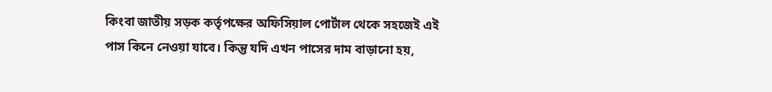কিংবা জাতীয় সড়ক কর্তৃপক্ষের অফিসিয়াল পোর্টাল থেকে সহজেই এই পাস কিনে নেওয়া যাবে। কিন্তু যদি এখন পাসের দাম বাড়ানো হয়,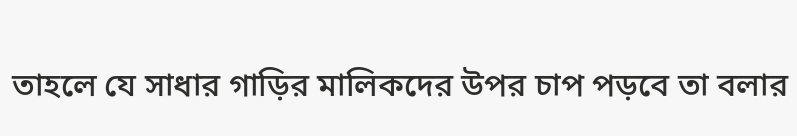তাহলে যে সাধার গাড়ির মালিকদের উপর চাপ পড়বে তা বলার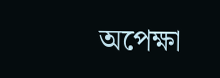অপেক্ষা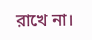রাখে না।